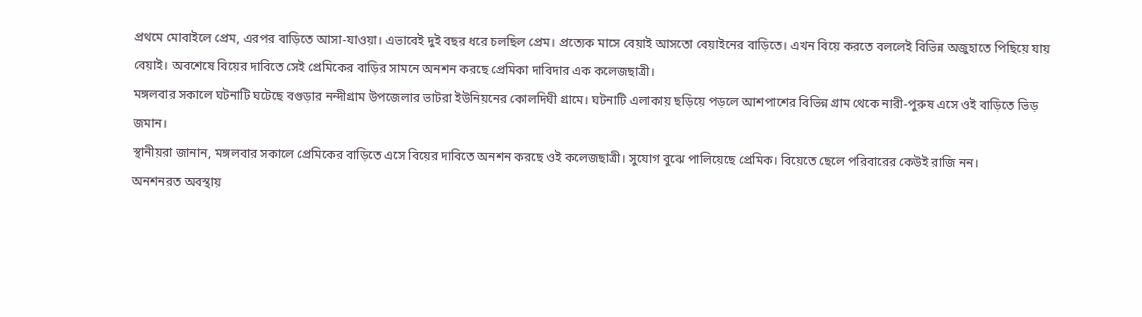প্রথমে মোবাইলে প্রেম, এরপর বাড়িতে আসা-যাওয়া। এভাবেই দুই বছর ধরে চলছিল প্রেম। প্রত্যেক মাসে বেয়াই আসতো বেয়াইনের বাড়িতে। এখন বিয়ে করতে বললেই বিভিন্ন অজুহাতে পিছিয়ে যায় বেয়াই। অবশেষে বিয়ের দাবিতে সেই প্রেমিকের বাড়ির সামনে অনশন করছে প্রেমিকা দাবিদার এক কলেজছাত্রী।
মঙ্গলবার সকালে ঘটনাটি ঘটেছে বগুড়ার নন্দীগ্রাম উপজেলার ভাটরা ইউনিয়নের কোলদিঘী গ্রামে। ঘটনাটি এলাকায় ছড়িয়ে পড়লে আশপাশের বিভিন্ন গ্রাম থেকে নারী-পুরুষ এসে ওই বাড়িতে ভিড় জমান।
স্থানীয়রা জানান, মঙ্গলবার সকালে প্রেমিকের বাড়িতে এসে বিয়ের দাবিতে অনশন করছে ওই কলেজছাত্রী। সুযোগ বুঝে পালিয়েছে প্রেমিক। বিয়েতে ছেলে পরিবারের কেউই রাজি নন।
অনশনরত অবস্থায়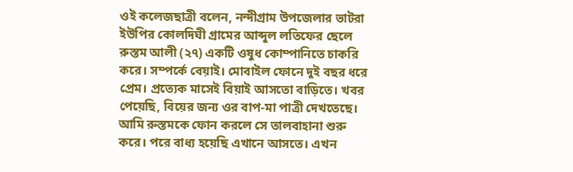ওই কলেজছাত্রী বলেন, নন্দীগ্রাম উপজেলার ভাটরা ইউপির কোলদিঘী গ্রামের আব্দুল লতিফের ছেলে রুস্তম আলী (২৭) একটি ওষুধ কোম্পানিতে চাকরি করে। সম্পর্কে বেয়াই। মোবাইল ফোনে দুই বছর ধরে প্রেম। প্রত্যেক মাসেই বিয়াই আসতো বাড়িতে। খবর পেয়েছি, বিয়ের জন্য ওর বাপ-মা পাত্রী দেখতেছে। আমি রুস্তমকে ফোন করলে সে তালবাহানা শুরু করে। পরে বাধ্য হয়েছি এখানে আসতে। এখন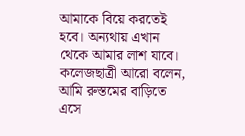আমাকে বিয়ে করতেই হবে। অন্যথায় এখান থেকে আমার লাশ যাবে।
কলেজছাত্রী আরো বলেন, আমি রুস্তমের বাড়িতে এসে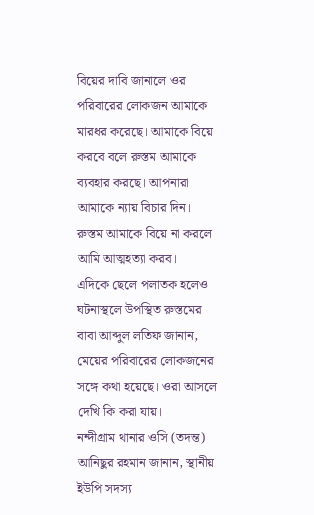বিয়ের দাবি জানালে ওর পরিবারের লোকজন আমাকে মারধর করেছে। আমাকে বিয়ে করবে বলে রুস্তম আমাকে ব্যবহার করছে। আপনারা আমাকে ন্যায় বিচার দিন। রুস্তম আমাকে বিয়ে না করলে আমি আত্মহত্যা করব।
এদিকে ছেলে পলাতক হলেও ঘটনাস্থলে উপস্থিত রুস্তমের বাবা আব্দুল লতিফ জানান, মেয়ের পরিবারের লোকজনের সঙ্গে কথা হয়েছে। ওরা আসলে দেখি কি করা যায়।
নন্দীগ্রাম থানার ওসি (তদন্ত) আনিছুর রহমান জানান, স্থানীয় ইউপি সদস্য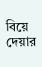বিয়ে দেয়ার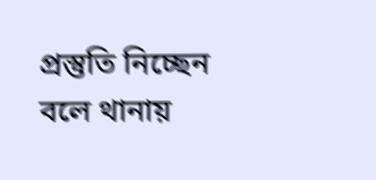প্রস্তুতি নিচ্ছেন বলে থানায়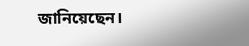জানিয়েছেন।